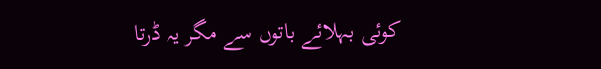کوئی بہلائے باتوں سے مگر یہ ڈرتا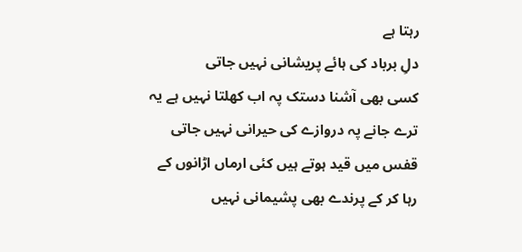رہتا ہے
دلِ برباد کی ہائے پریشانی نہیں جاتی
کسی بھی آشنا دستک پہ اب کھلتا نہیں ہے یہ
ترے جانے پہ دروازے کی حیرانی نہیں جاتی
قفس میں قید ہوتے ہیں کئی ارماں اڑانوں کے
رہا کر کے پرندے بھی پشیمانی نہیں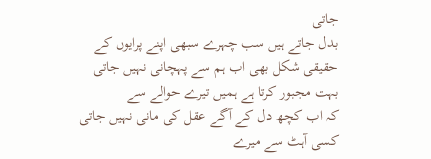جاتی
بدل جاتے ہیں سب چہرے سبھی اپنے پرایوں کے
حقیقی شکل بھی اب ہم سے پہچانی نہیں جاتی
بہت مجبور کرتا ہے ہمیں تیرے حوالے سے
کہ اب کچھ دل کے آگے عقل کی مانی نہیں جاتی
کسی آہٹ سے میرے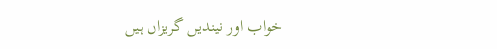خواب اور نیندیں گریزاں ہیں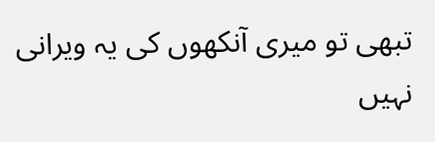تبھی تو میری آنکھوں کی یہ ویرانی نہیں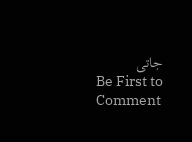جاتی
Be First to Comment